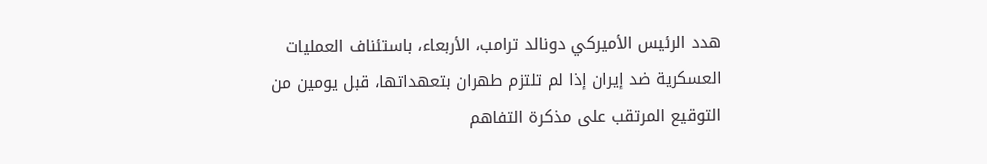هدد الرئيس الأميركي دونالد ترامب، الأربعاء، باستئناف العمليات العسكرية ضد إيران إذا لم تلتزم طهران بتعهداتها، قبل يومين من التوقيع المرتقب على مذكرة التفاهم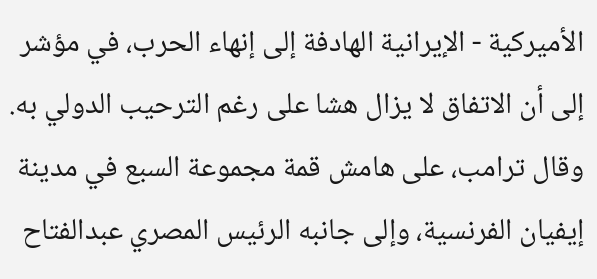الأميركية - الإيرانية الهادفة إلى إنهاء الحرب، في مؤشر إلى أن الاتفاق لا يزال هشا على رغم الترحيب الدولي به.
وقال ترامب، على هامش قمة مجموعة السبع في مدينة إيفيان الفرنسية، وإلى جانبه الرئيس المصري عبدالفتاح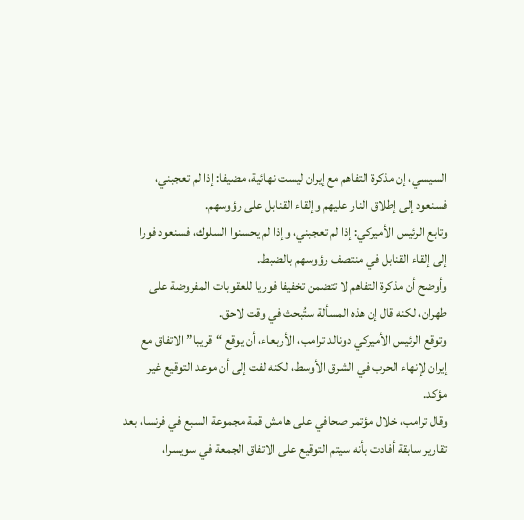السيسي، إن مذكرة التفاهم مع إيران ليست نهائية، مضيفا: إذا لم تعجبني، فسنعود إلى إطلاق النار عليهم وإلقاء القنابل على رؤوسهم.
وتابع الرئيس الأميركي: إذا لم تعجبني، وإذا لم يحسنوا السلوك، فسنعود فورا إلى إلقاء القنابل في منتصف رؤوسهم بالضبط.
وأوضح أن مذكرة التفاهم لا تتضمن تخفيفا فوريا للعقوبات المفروضة على طهران، لكنه قال إن هذه المسألة ستُبحث في وقت لاحق.
وتوقع الرئيس الأميركي دونالد ترامب، الأربعاء، أن يوقع “قريبا” الاتفاق مع إيران لإنهاء الحرب في الشرق الأوسط، لكنه لفت إلى أن موعد التوقيع غير مؤكد.
وقال ترامب، خلال مؤتمر صحافي على هامش قمة مجموعة السبع في فرنسا، بعد تقارير سابقة أفادت بأنه سيتم التوقيع على الاتفاق الجمعة في سويسرا،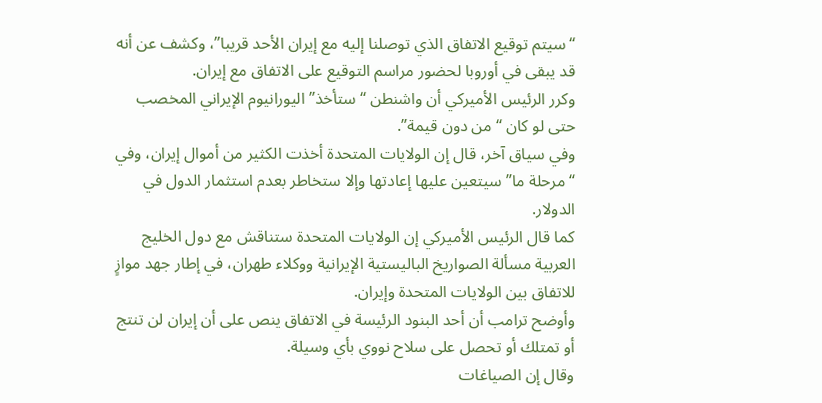“سيتم توقيع الاتفاق الذي توصلنا إليه مع إيران الأحد قريبا”، وكشف عن أنه قد يبقى في أوروبا لحضور مراسم التوقيع على الاتفاق مع إيران.
وكرر الرئيس الأميركي أن واشنطن “ستأخذ” اليورانيوم الإيراني المخصب حتى لو كان “من دون قيمة”.
وفي سياق آخر، قال إن الولايات المتحدة أخذت الكثير من أموال إيران، وفي “مرحلة ما” سيتعين عليها إعادتها وإلا ستخاطر بعدم استثمار الدول في الدولار.
كما قال الرئيس الأميركي إن الولايات المتحدة ستناقش مع دول الخليج العربية مسألة الصواريخ الباليستية الإيرانية ووكلاء طهران، في إطار جهد موازٍ للاتفاق بين الولايات المتحدة وإيران.
وأوضح ترامب أن أحد البنود الرئيسة في الاتفاق ينص على أن إيران لن تنتج أو تمتلك أو تحصل على سلاح نووي بأي وسيلة.
وقال إن الصياغات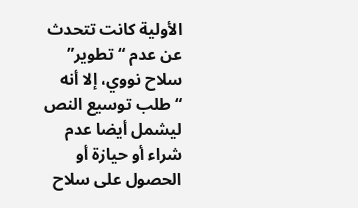الأولية كانت تتحدث عن عدم “تطوير” سلاح نووي، إلا أنه “طلب توسيع النص ليشمل أيضا عدم شراء أو حيازة أو الحصول على سلاح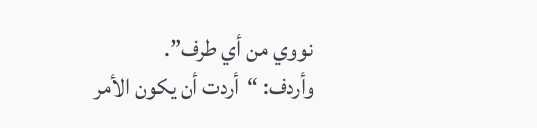نووي من أي طرف”.
وأردف: “أردت أن يكون الأمر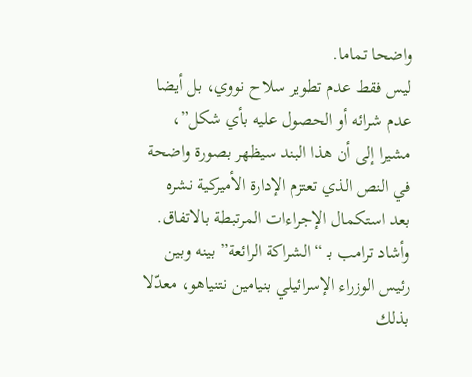واضحا تماما.
ليس فقط عدم تطوير سلاح نووي، بل أيضا عدم شرائه أو الحصول عليه بأي شكل”، مشيرا إلى أن هذا البند سيظهر بصورة واضحة في النص الذي تعتزم الإدارة الأميركية نشره بعد استكمال الإجراءات المرتبطة بالاتفاق.
وأشاد ترامب بـ “الشراكة الرائعة” بينه وبين رئيس الوزراء الإسرائيلي بنيامين نتنياهو، معدّلا بذلك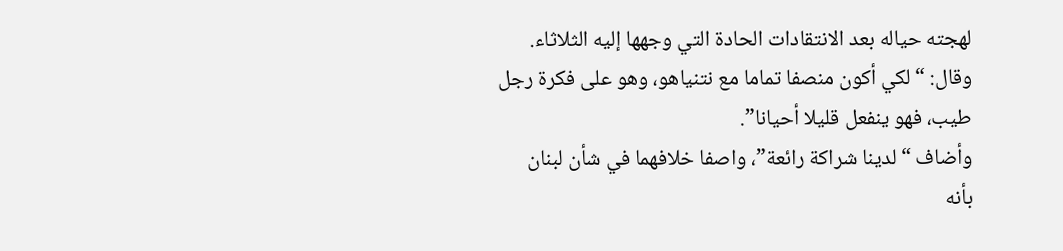لهجته حياله بعد الانتقادات الحادة التي وجهها إليه الثلاثاء.
وقال: “لكي أكون منصفا تماما مع نتنياهو، وهو على فكرة رجل طيب، فهو ينفعل قليلا أحيانا”.
وأضاف “لدينا شراكة رائعة”، واصفا خلافهما في شأن لبنان بأنه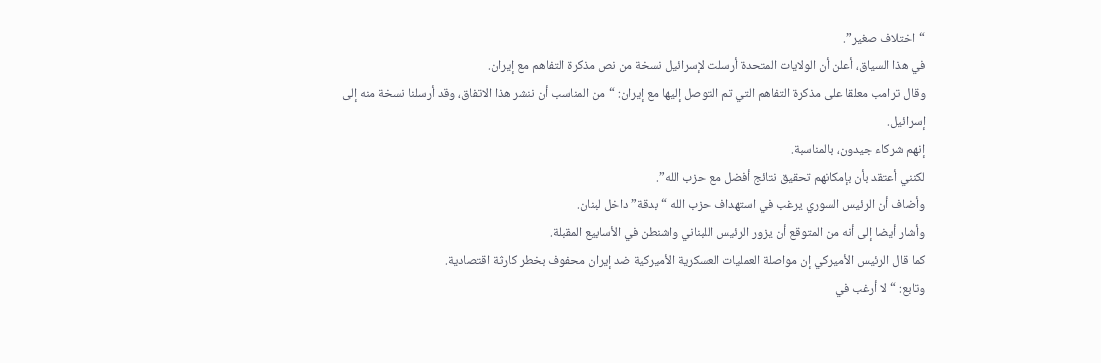“اختلاف صغير”.
في هذا السياق، أعلن أن الولايات المتحدة أرسلت لإسرائيل نسخة من نص مذكرة التفاهم مع إيران.
وقال ترامب معلقا على مذكرة التفاهم التي تم التوصل إليها مع إيران: “من المناسب أن ننشر هذا الاتفاق، وقد أرسلنا نسخة منه إلى إسرائيل.
إنهم شركاء جيدون، بالمناسبة.
لكنني أعتقد بأن بإمكانهم تحقيق نتائج أفضل مع حزب الله”.
وأضاف أن الرئيس السوري يرغب في استهداف حزب الله “بدقة” داخل لبنان.
وأشار أيضا إلى أنه من المتوقع أن يزور الرئيس اللبناني واشنطن في الأسابيع المقبلة.
كما قال الرئيس الأميركي إن مواصلة العمليات العسكرية الأميركية ضد إيران محفوف بخطر كارثة اقتصادية.
وتابع: “لا أرغب في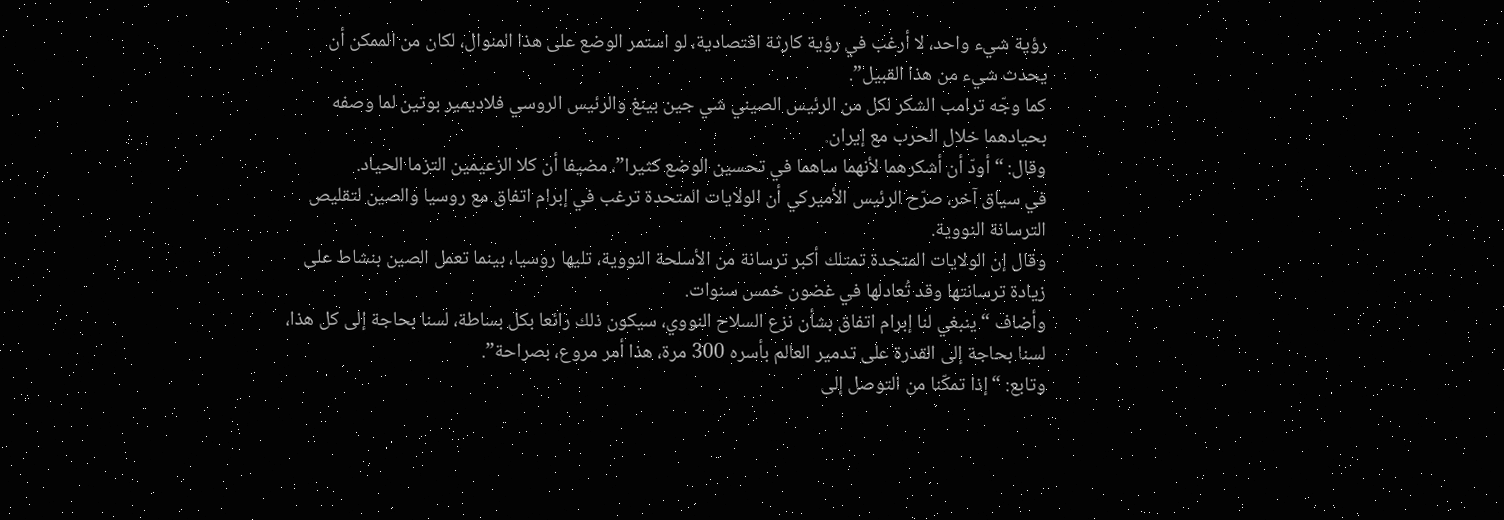رؤية شيء واحد، لا أرغب في رؤية كارثة اقتصادية، لو استمر الوضع على هذا المنوال، لكان من الممكن أن يحدث شيء من هذا القبيل”.
كما وجّه ترامب الشكر لكل من الرئيس الصيني شي جين بينغ والرئيس الروسي فلاديمير بوتين لما وصفه بحيادهما خلال الحرب مع إيران.
وقال: “أودّ أن أشكرهما لأنهما ساهما في تحسين الوضع كثيرا”، مضيفا أن كلا الزعيمين التزما الحياد.
في سياق آخر، صرّح الرئيس الأميركي أن الولايات المتحدة ترغب في إبرام اتفاق مع روسيا والصين لتقليص الترسانة النووية.
وقال إن الولايات المتحدة تمتلك أكبر ترسانة من الأسلحة النووية، تليها روسيا، بينما تعمل الصين بنشاط على زيادة ترسانتها وقد تُعادلها في غضون خمس سنوات.
وأضاف “ينبغي لنا إبرام اتفاق بشأن نزع السلاح النووي، سيكون ذلك رائعا بكل بساطة، لسنا بحاجة إلى كل هذا، لسنا بحاجة إلى القدرة على تدمير العالم بأسره 300 مرة، هذا أمر مروع، بصراحة”.
وتابع: “إذا تمكّنا من التوصل إلى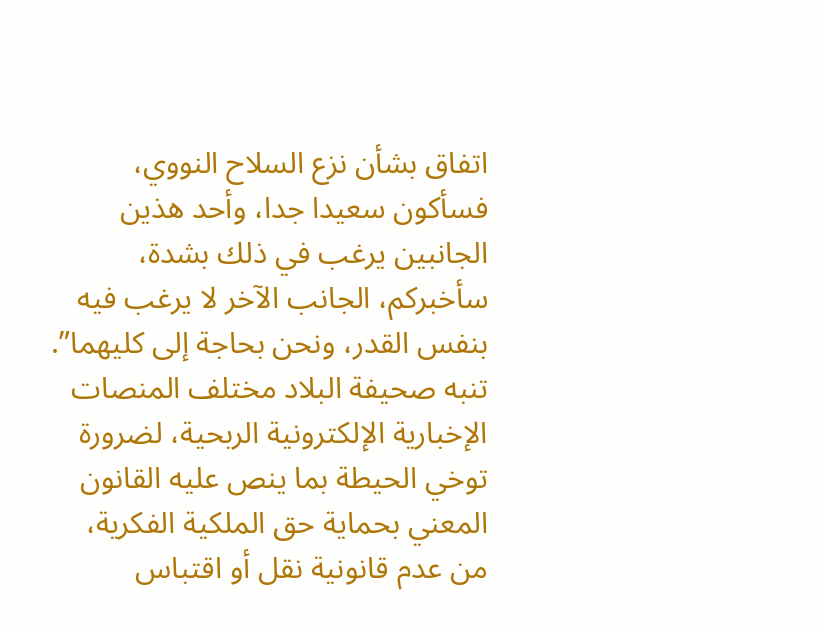اتفاق بشأن نزع السلاح النووي، فسأكون سعيدا جدا، وأحد هذين الجانبين يرغب في ذلك بشدة، سأخبركم، الجانب الآخر لا يرغب فيه بنفس القدر، ونحن بحاجة إلى كليهما”.
تنبه صحيفة البلاد مختلف المنصات الإخبارية الإلكترونية الربحية، لضرورة توخي الحيطة بما ينص عليه القانون المعني بحماية حق الملكية الفكرية، من عدم قانونية نقل أو اقتباس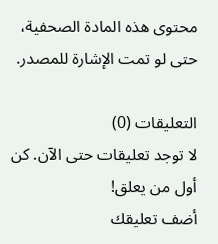محتوى هذه المادة الصحفية، حتى لو تمت الإشارة للمصدر.

التعليقات (0)
لا توجد تعليقات حتى الآن. كن أول من يعلق!
أضف تعليقك